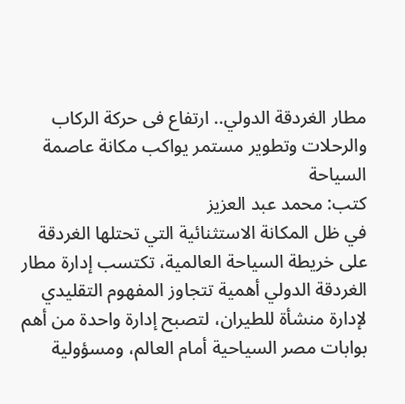مطار الغردقة الدولي.. ارتفاع فى حركة الركاب والرحلات وتطوير مستمر يواكب مكانة عاصمة السياحة
كتب: محمد عبد العزيز
في ظل المكانة الاستثنائية التي تحتلها الغردقة على خريطة السياحة العالمية، تكتسب إدارة مطار الغردقة الدولي أهمية تتجاوز المفهوم التقليدي لإدارة منشأة للطيران، لتصبح إدارة واحدة من أهم بوابات مصر السياحية أمام العالم، ومسؤولية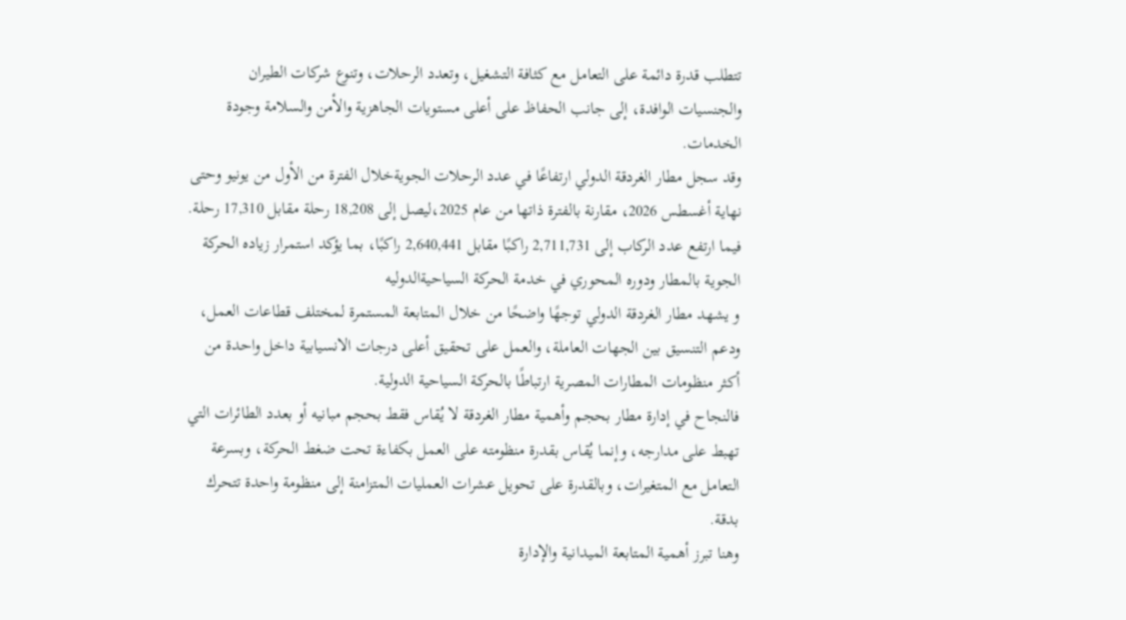تتطلب قدرة دائمة على التعامل مع كثافة التشغيل، وتعدد الرحلات، وتنوع شركات الطيران والجنسيات الوافدة، إلى جانب الحفاظ على أعلى مستويات الجاهزية والأمن والسلامة وجودة الخدمات.
وقد سجل مطار الغردقة الدولي ارتفاعًا في عدد الرحلات الجويةخلال الفترة من الأول من يونيو وحتى نهاية أغسطس 2026، مقارنة بالفترة ذاتها من عام 2025،ليصل إلى 18,208 رحلة مقابل 17,310 رحلة.
فيما ارتفع عدد الركاب إلى 2,711,731 راكبًا مقابل 2,640,441 راكبًا، بما يؤكد استمرار زياده الحركة الجوية بالمطار ودوره المحوري في خدمة الحركة السياحيةالدوليه
و يشهد مطار الغردقة الدولي توجهًا واضحًا من خلال المتابعة المستمرة لمختلف قطاعات العمل، ودعم التنسيق بين الجهات العاملة، والعمل على تحقيق أعلى درجات الانسيابية داخل واحدة من أكثر منظومات المطارات المصرية ارتباطًا بالحركة السياحية الدولية.
فالنجاح في إدارة مطار بحجم وأهمية مطار الغردقة لا يُقاس فقط بحجم مبانيه أو بعدد الطائرات التي تهبط على مدارجه، وإنما يُقاس بقدرة منظومته على العمل بكفاءة تحت ضغط الحركة، وبسرعة التعامل مع المتغيرات، وبالقدرة على تحويل عشرات العمليات المتزامنة إلى منظومة واحدة تتحرك بدقة.
وهنا تبرز أهمية المتابعة الميدانية والإدارة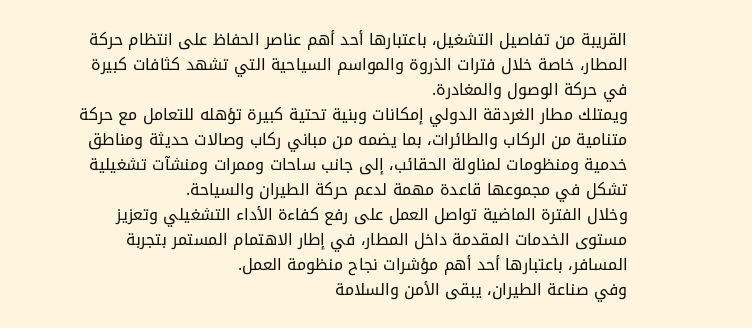القريبة من تفاصيل التشغيل، باعتبارها أحد أهم عناصر الحفاظ على انتظام حركة المطار، خاصة خلال فترات الذروة والمواسم السياحية التي تشهد كثافات كبيرة في حركة الوصول والمغادرة.
ويمتلك مطار الغردقة الدولي إمكانات وبنية تحتية كبيرة تؤهله للتعامل مع حركة متنامية من الركاب والطائرات، بما يضمه من مباني ركاب وصالات حديثة ومناطق خدمية ومنظومات لمناولة الحقائب، إلى جانب ساحات وممرات ومنشآت تشغيلية تشكل في مجموعها قاعدة مهمة لدعم حركة الطيران والسياحة.
وخلال الفترة الماضية تواصل العمل على رفع كفاءة الأداء التشغيلي وتعزيز مستوى الخدمات المقدمة داخل المطار، في إطار الاهتمام المستمر بتجربة المسافر، باعتبارها أحد أهم مؤشرات نجاح منظومة العمل.
وفي صناعة الطيران، يبقى الأمن والسلامة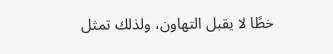خطًا لا يقبل التهاون، ولذلك تمثل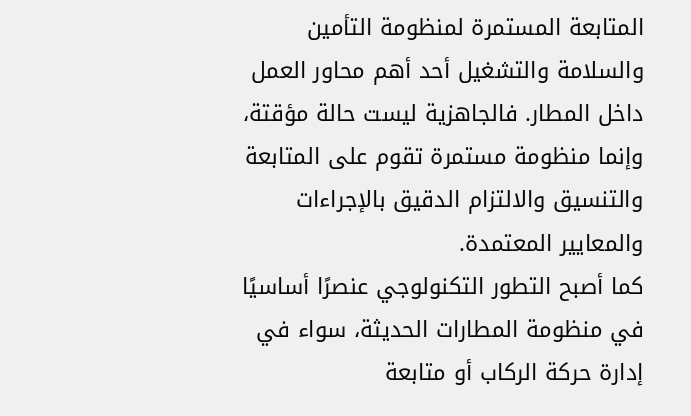المتابعة المستمرة لمنظومة التأمين والسلامة والتشغيل أحد أهم محاور العمل داخل المطار. فالجاهزية ليست حالة مؤقتة، وإنما منظومة مستمرة تقوم على المتابعة والتنسيق والالتزام الدقيق بالإجراءات والمعايير المعتمدة.
كما أصبح التطور التكنولوجي عنصرًا أساسيًا في منظومة المطارات الحديثة، سواء في إدارة حركة الركاب أو متابعة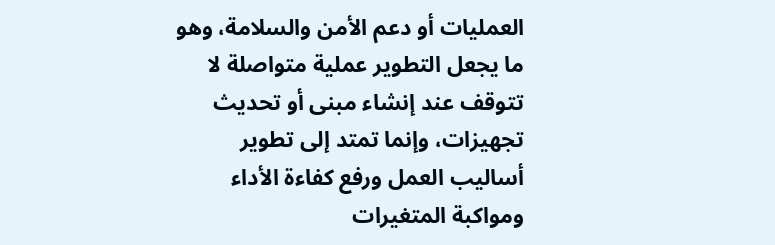العمليات أو دعم الأمن والسلامة، وهو ما يجعل التطوير عملية متواصلة لا تتوقف عند إنشاء مبنى أو تحديث تجهيزات، وإنما تمتد إلى تطوير أساليب العمل ورفع كفاءة الأداء ومواكبة المتغيرات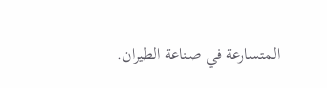المتسارعة في صناعة الطيران.